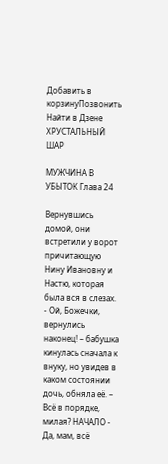Добавить в корзинуПозвонить
Найти в Дзене
ХРУСТАЛЬНЫЙ ШАР

МУЖЧИНА В УБЫТОК Глава 24

Вернувшись домой, они встретили у ворот причитающую Нину Ивановну и Настю, которая была вся в слезах. - Ой, Божечки, вернулись наконец! – бабушка кинулась сначала к внуку, но увидев в каком состоянии дочь, обняла её. – Всё в порядке, милая? НАЧАЛО - Да, мам, всё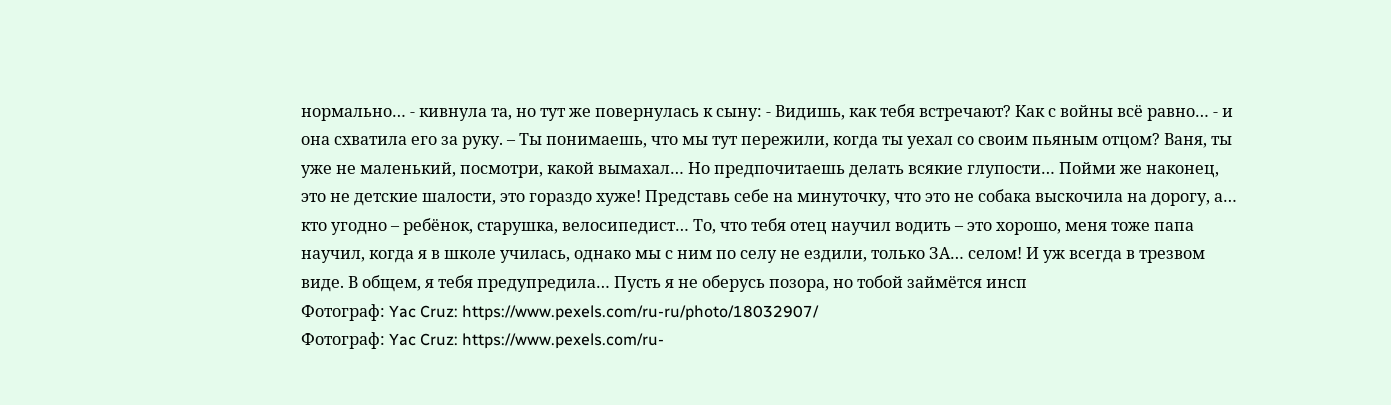нормально… - кивнула та, но тут же повернулась к сыну: - Видишь, как тебя встречают? Как с вoйны всё равно… - и она схватила его за руку. – Ты понимаешь, что мы тут пережили, когда ты уехал со своим пьяным отцом? Ваня, ты уже не маленький, посмотри, какой вымахал… Но предпочитаешь делать всякие глупости… Пойми же наконец, это не детские шалости, это гораздо хуже! Представь себе на минуточку, что это не собака выскочила на дорогу, а… кто угодно – ребёнок, старушка, велосипедист… То, что тебя отец научил водить – это хорошо, меня тоже папа научил, когда я в школе училась, однако мы с ним по селу не ездили, только ЗА… селом! И уж всегда в трезвом виде. В общем, я тебя предупредила… Пусть я не оберусь позора, но тобой займётся инсп
Фотограф: Yac Cruz: https://www.pexels.com/ru-ru/photo/18032907/
Фотограф: Yac Cruz: https://www.pexels.com/ru-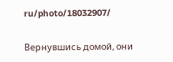ru/photo/18032907/

Вернувшись домой, они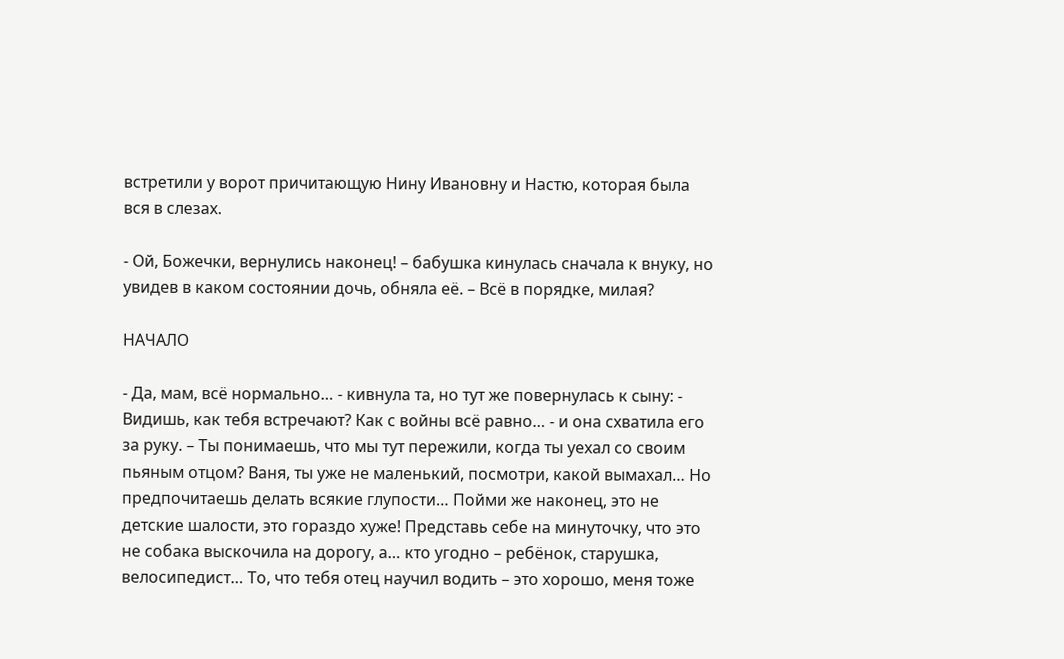встретили у ворот причитающую Нину Ивановну и Настю, которая была вся в слезах.

- Ой, Божечки, вернулись наконец! – бабушка кинулась сначала к внуку, но увидев в каком состоянии дочь, обняла её. – Всё в порядке, милая?

НАЧАЛО

- Да, мам, всё нормально… - кивнула та, но тут же повернулась к сыну: - Видишь, как тебя встречают? Как с вoйны всё равно… - и она схватила его за руку. – Ты понимаешь, что мы тут пережили, когда ты уехал со своим пьяным отцом? Ваня, ты уже не маленький, посмотри, какой вымахал… Но предпочитаешь делать всякие глупости… Пойми же наконец, это не детские шалости, это гораздо хуже! Представь себе на минуточку, что это не собака выскочила на дорогу, а… кто угодно – ребёнок, старушка, велосипедист… То, что тебя отец научил водить – это хорошо, меня тоже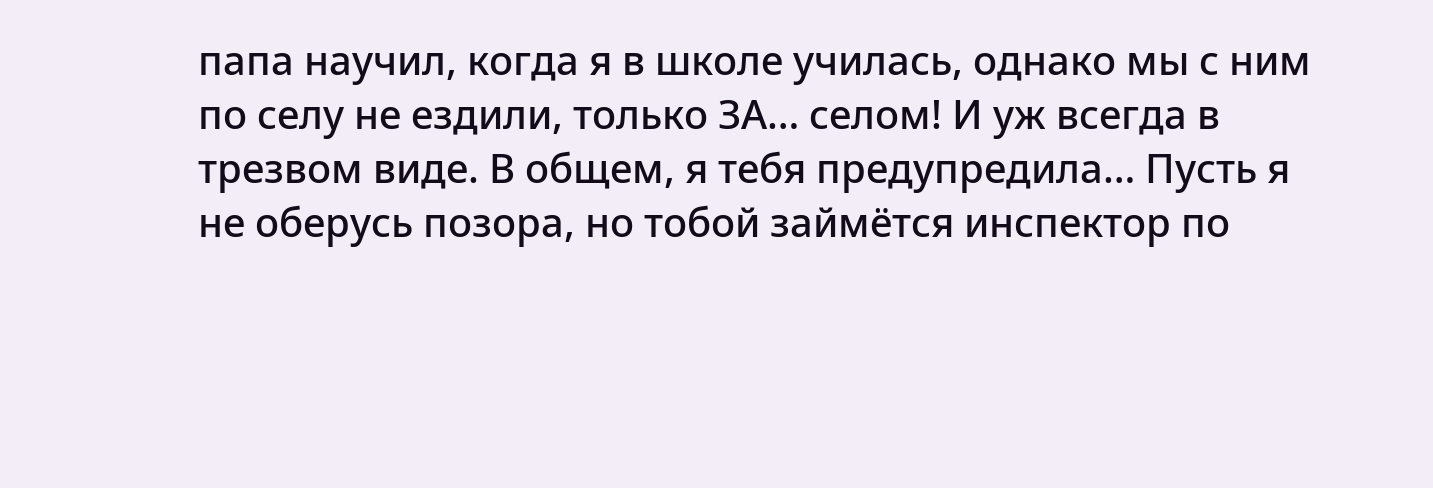папа научил, когда я в школе училась, однако мы с ним по селу не ездили, только ЗА… селом! И уж всегда в трезвом виде. В общем, я тебя предупредила… Пусть я не оберусь позора, но тобой займётся инспектор по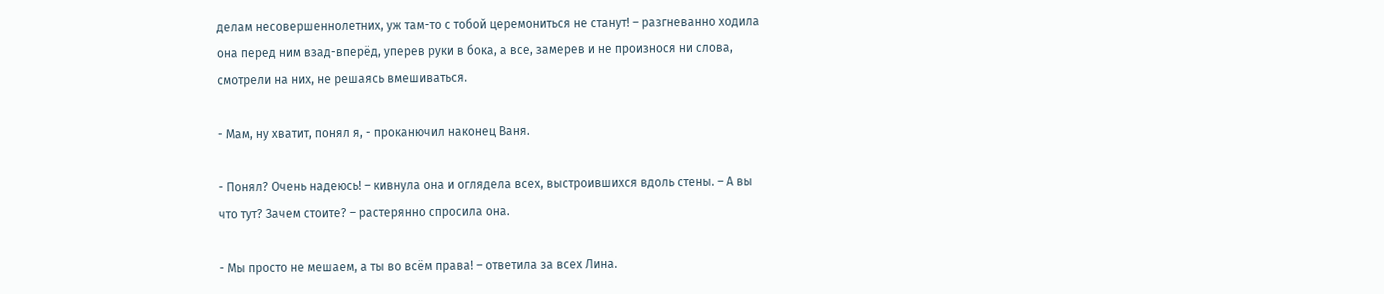делам несовершеннолетних, уж там-то с тобой церемониться не станут! – разгневанно ходила она перед ним взад-вперёд, уперев руки в бока, а все, замерев и не произнося ни слова, смотрели на них, не решаясь вмешиваться.

- Мам, ну хватит, понял я, - проканючил наконец Ваня.

- Понял? Очень надеюсь! – кивнула она и оглядела всех, выстроившихся вдоль стены. – А вы что тут? Зачем стоите? – растерянно спросила она.

- Мы просто не мешаем, а ты во всём права! – ответила за всех Лина.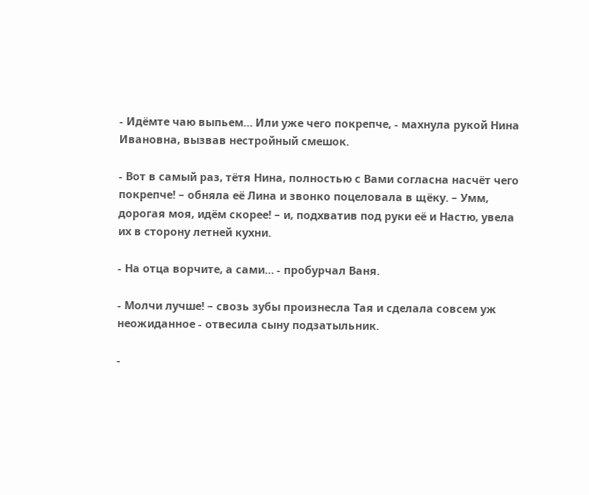- Идёмте чаю выпьем… Или уже чего покрепче, - махнула рукой Нина Ивановна, вызвав нестройный смешок.

- Вот в самый раз, тётя Нина, полностью с Вами согласна насчёт чего покрепче! – обняла её Лина и звонко поцеловала в щёку. – Умм, дорогая моя, идём скорее! – и, подхватив под руки её и Настю, увела их в сторону летней кухни.

- На отца ворчите, а сами… - пробурчал Ваня.

- Молчи лучше! – свозь зубы произнесла Тая и сделала совсем уж неожиданное - отвесила сыну подзатыльник.

-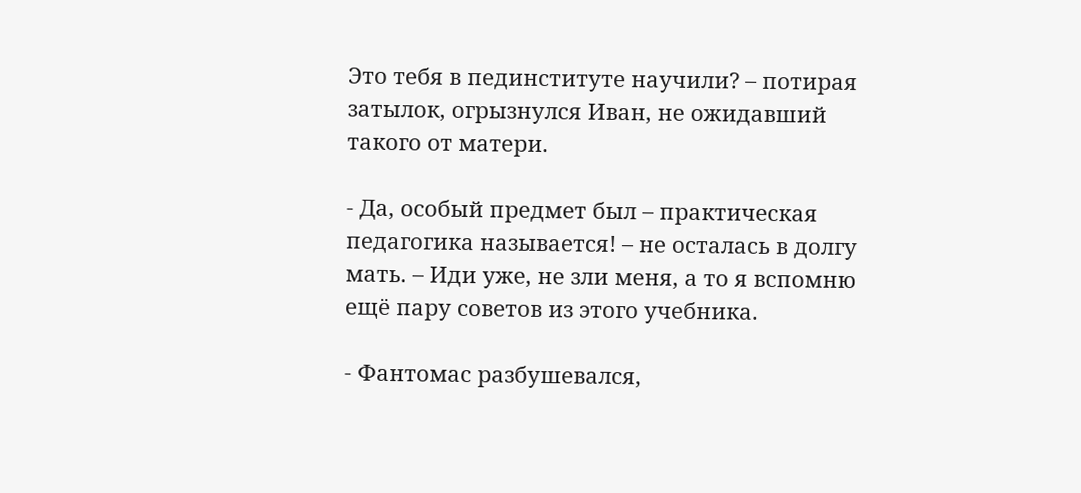Это тебя в пединституте научили? – потирая затылок, огрызнулся Иван, не ожидавший такого от матери.

- Да, особый предмет был – практическая педагогика называется! – не осталась в долгу мать. – Иди уже, не зли меня, а то я вспомню ещё пару советов из этого учебника.

- Фантомас разбушевался,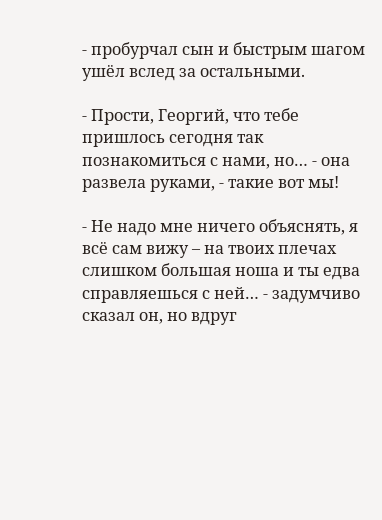- пробурчал сын и быстрым шагом ушёл вслед за остальными.

- Прости, Георгий, что тебе пришлось сегодня так познакомиться с нами, но… - она развела руками, - такие вот мы!

- Не надо мне ничего объяснять, я всё сам вижу – на твоих плечах слишком большая ноша и ты едва справляешься с ней… - задумчиво сказал он, но вдруг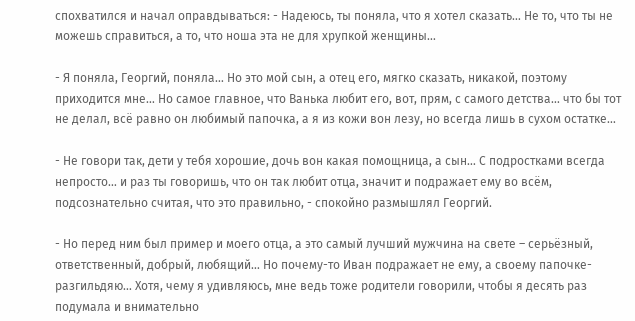спохватился и начал оправдываться: - Надеюсь, ты поняла, что я хотел сказать… Не то, что ты не можешь справиться, а то, что ноша эта не для хрупкой женщины…

- Я поняла, Георгий, поняла… Но это мой сын, а отец его, мягко сказать, никакой, поэтому приходится мне… Но самое главное, что Ванька любит его, вот, прям, с самого детства… что бы тот не делал, всё равно он любимый папочка, а я из кожи вон лезу, но всегда лишь в сухом остатке…

- Не говори так, дети у тебя хорошие, дочь вон какая помощница, а сын… С подростками всегда непросто… и раз ты говоришь, что он так любит отца, значит и подражает ему во всём, подсознательно считая, что это правильно, - спокойно размышлял Георгий.

- Но перед ним был пример и моего отца, а это самый лучший мужчина на свете – серьёзный, ответственный, добрый, любящий… Но почему-то Иван подражает не ему, а своему папочке-разгильдяю… Хотя, чему я удивляюсь, мне ведь тоже родители говорили, чтобы я десять раз подумала и внимательно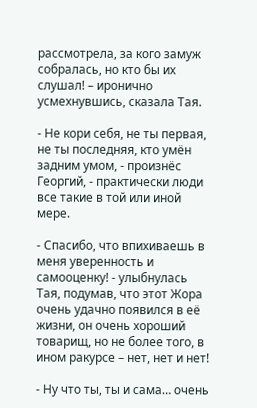рассмотрела, за кого замуж собралась, но кто бы их слушал! – иронично усмехнувшись, сказала Тая.

- Не кори себя, не ты первая, не ты последняя, кто умён задним умом, - произнёс Георгий, - практически люди все такие в той или иной мере.

- Спасибо, что впихиваешь в меня уверенность и самооценку! - улыбнулась Тая, подумав, что этот Жора очень удачно появился в её жизни, он очень хороший товарищ, но не более того, в ином ракурсе – нет, нет и нет!

- Ну что ты, ты и сама… очень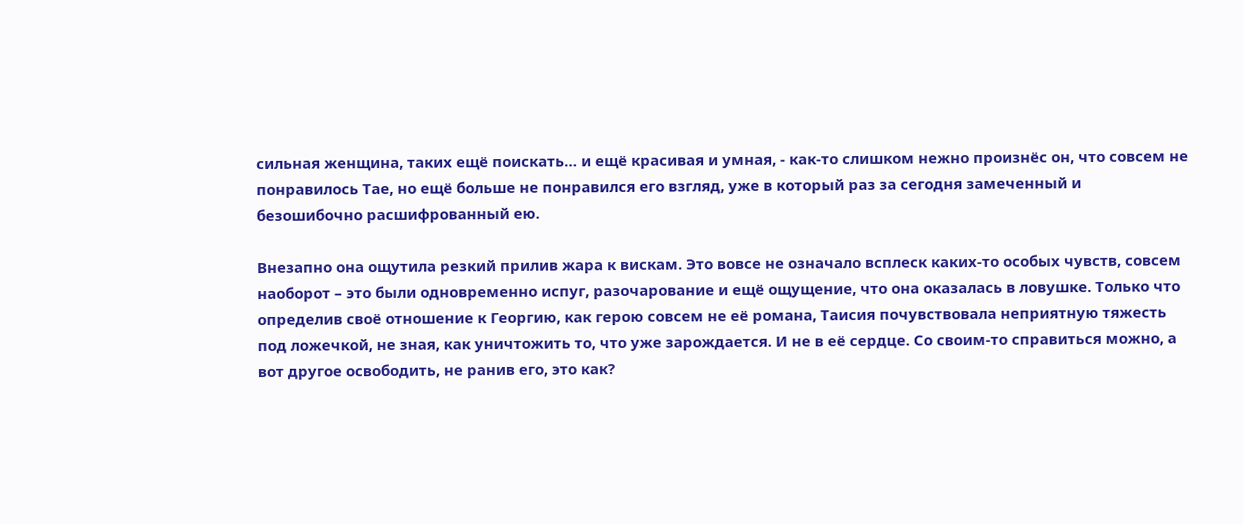сильная женщина, таких ещё поискать… и ещё красивая и умная, - как-то слишком нежно произнёс он, что совсем не понравилось Тае, но ещё больше не понравился его взгляд, уже в который раз за сегодня замеченный и безошибочно расшифрованный ею.

Внезапно она ощутила резкий прилив жара к вискам. Это вовсе не означало всплеск каких-то особых чувств, совсем наоборот – это были одновременно испуг, разочарование и ещё ощущение, что она оказалась в ловушке. Только что определив своё отношение к Георгию, как герою совсем не её романа, Таисия почувствовала неприятную тяжесть под ложечкой, не зная, как уничтожить то, что уже зарождается. И не в её сердце. Со своим-то справиться можно, а вот другое освободить, не ранив его, это как?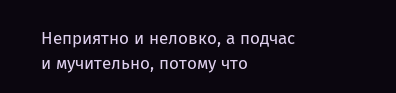Неприятно и неловко, а подчас и мучительно, потому что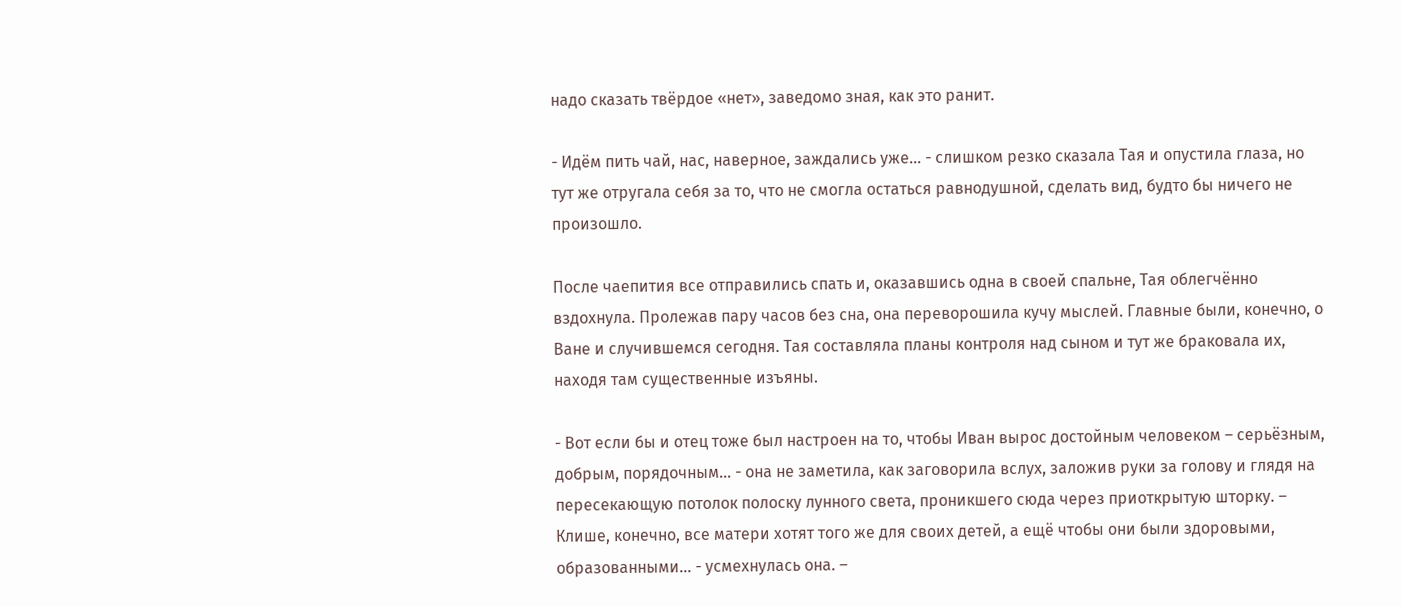надо сказать твёрдое «нет», заведомо зная, как это ранит.

- Идём пить чай, нас, наверное, заждались уже… - слишком резко сказала Тая и опустила глаза, но тут же отругала себя за то, что не смогла остаться равнодушной, сделать вид, будто бы ничего не произошло.

После чаепития все отправились спать и, оказавшись одна в своей спальне, Тая облегчённо вздохнула. Пролежав пару часов без сна, она переворошила кучу мыслей. Главные были, конечно, о Ване и случившемся сегодня. Тая составляла планы контроля над сыном и тут же браковала их, находя там существенные изъяны.

- Вот если бы и отец тоже был настроен на то, чтобы Иван вырос достойным человеком – серьёзным, добрым, порядочным… - она не заметила, как заговорила вслух, заложив руки за голову и глядя на пересекающую потолок полоску лунного света, проникшего сюда через приоткрытую шторку. – Клише, конечно, все матери хотят того же для своих детей, а ещё чтобы они были здоровыми, образованными… - усмехнулась она. –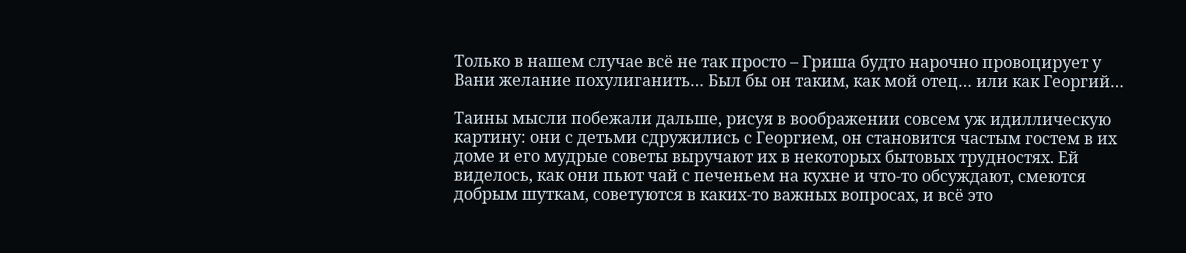Только в нашем случае всё не так просто – Гриша будто нарочно провоцирует у Вани желание похулиганить… Был бы он таким, как мой отец… или как Георгий…

Таины мысли побежали дальше, рисуя в воображении совсем уж идиллическую картину: они с детьми сдружились с Георгием, он становится частым гостем в их доме и его мудрые советы выручают их в некоторых бытовых трудностях. Ей виделось, как они пьют чай с печеньем на кухне и что-то обсуждают, смеются добрым шуткам, советуются в каких-то важных вопросах, и всё это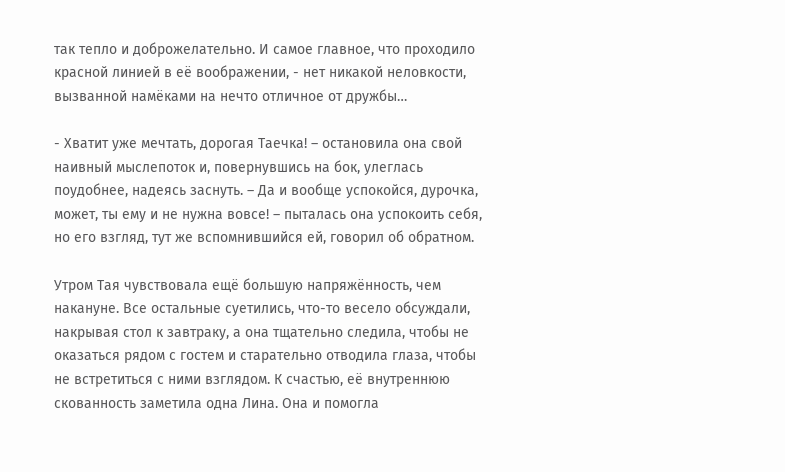так тепло и доброжелательно. И самое главное, что проходило красной линией в её воображении, - нет никакой неловкости, вызванной намёками на нечто отличное от дружбы…

- Хватит уже мечтать, дорогая Таечка! – остановила она свой наивный мыслепоток и, повернувшись на бок, улеглась поудобнее, надеясь заснуть. – Да и вообще успокойся, дурочка, может, ты ему и не нужна вовсе! – пыталась она успокоить себя, но его взгляд, тут же вспомнившийся ей, говорил об обратном.

Утром Тая чувствовала ещё большую напряжённость, чем накануне. Все остальные суетились, что-то весело обсуждали, накрывая стол к завтраку, а она тщательно следила, чтобы не оказаться рядом с гостем и старательно отводила глаза, чтобы не встретиться с ними взглядом. К счастью, её внутреннюю скованность заметила одна Лина. Она и помогла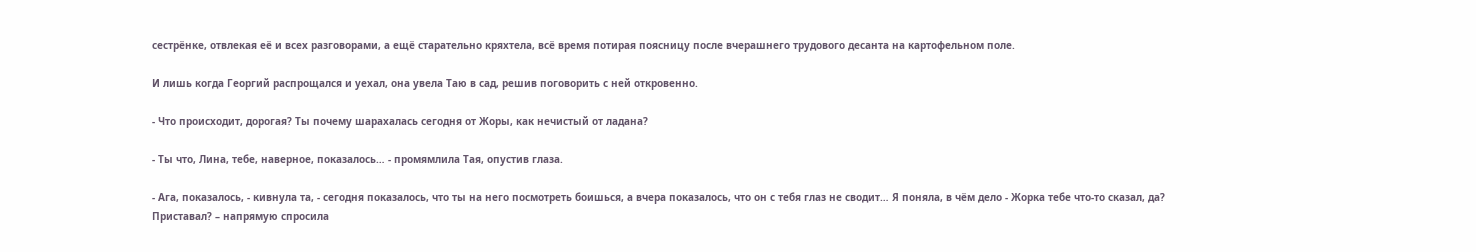сестрёнке, отвлекая её и всех разговорами, а ещё старательно кряхтела, всё время потирая поясницу после вчерашнего трудового десанта на картофельном поле.

И лишь когда Георгий распрощался и уехал, она увела Таю в сад, решив поговорить с ней откровенно.

- Что происходит, дорогая? Ты почему шарахалась сегодня от Жоры, как нечистый от ладана?

- Ты что, Лина, тебе, наверное, показалось… - промямлила Тая, опустив глаза.

- Ага, показалось, - кивнула та, - сегодня показалось, что ты на него посмотреть боишься, а вчера показалось, что он с тебя глаз не сводит… Я поняла, в чём дело - Жорка тебе что-то сказал, да? Приставал? – напрямую спросила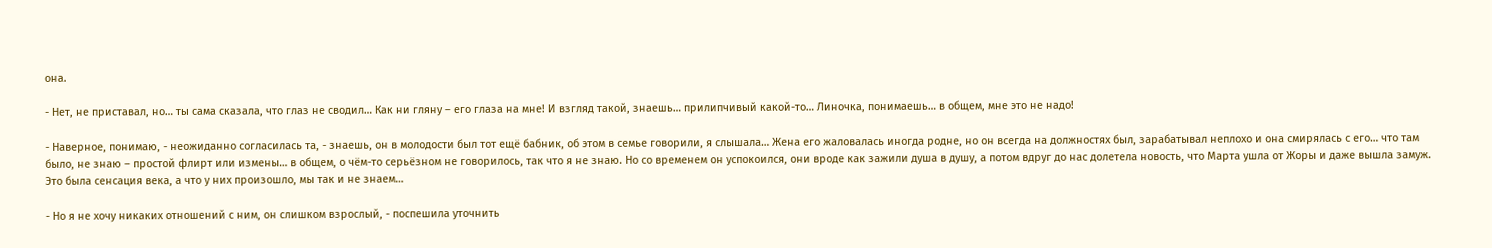она.

- Нет, не приставал, но… ты сама сказала, что глаз не сводил… Как ни гляну – его глаза на мне! И взгляд такой, знаешь… прилипчивый какой-то… Линочка, понимаешь… в общем, мне это не надо!

- Наверное, понимаю, - неожиданно согласилась та, - знаешь, он в молодости был тот ещё бабник, об этом в семье говорили, я слышала… Жена его жаловалась иногда родне, но он всегда на должностях был, зарабатывал неплохо и она смирялась с его… что там было, не знаю – простой флирт или измены… в общем, о чём-то серьёзном не говорилось, так что я не знаю. Но со временем он успокоился, они вроде как зажили душа в душу, а потом вдруг до нас долетела новость, что Марта ушла от Жоры и даже вышла замуж. Это была сенсация века, а что у них произошло, мы так и не знаем…

- Но я не хочу никаких отношений с ним, он слишком взрослый, - поспешила уточнить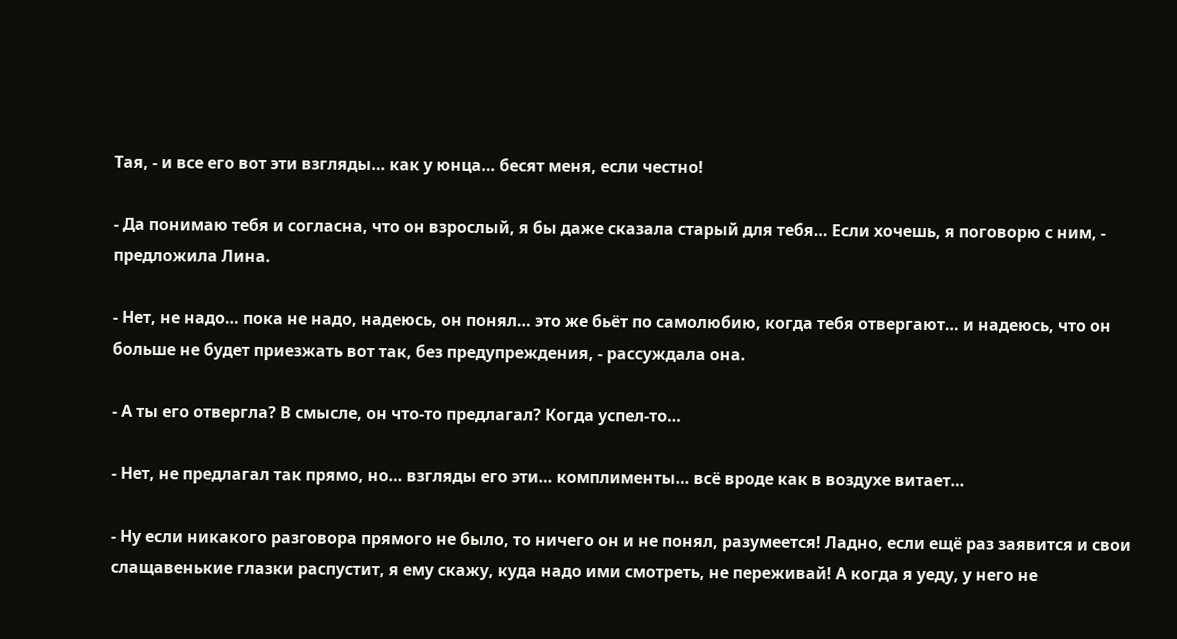Тая, - и все его вот эти взгляды… как у юнца… бесят меня, если честно!

- Да понимаю тебя и согласна, что он взрослый, я бы даже сказала старый для тебя… Если хочешь, я поговорю с ним, - предложила Лина.

- Нет, не надо… пока не надо, надеюсь, он понял… это же бьёт по самолюбию, когда тебя отвергают… и надеюсь, что он больше не будет приезжать вот так, без предупреждения, - рассуждала она.

- А ты его отвергла? В смысле, он что-то предлагал? Когда успел-то…

- Нет, не предлагал так прямо, но… взгляды его эти… комплименты… всё вроде как в воздухе витает…

- Ну если никакого разговора прямого не было, то ничего он и не понял, разумеется! Ладно, если ещё раз заявится и свои слащавенькие глазки распустит, я ему скажу, куда надо ими смотреть, не переживай! А когда я уеду, у него не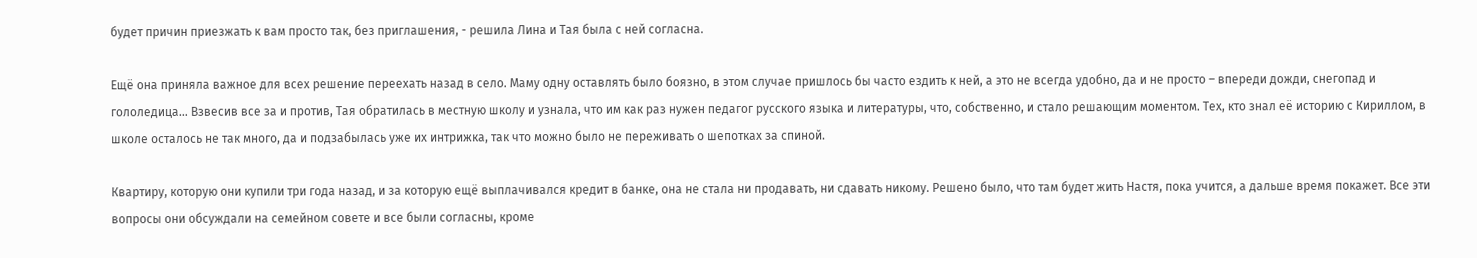будет причин приезжать к вам просто так, без приглашения, - решила Лина и Тая была с ней согласна.

Ещё она приняла важное для всех решение переехать назад в село. Маму одну оставлять было боязно, в этом случае пришлось бы часто ездить к ней, а это не всегда удобно, да и не просто – впереди дожди, снегопад и гололедица… Взвесив все за и против, Тая обратилась в местную школу и узнала, что им как раз нужен педагог русского языка и литературы, что, собственно, и стало решающим моментом. Тех, кто знал её историю с Кириллом, в школе осталось не так много, да и подзабылась уже их интрижка, так что можно было не переживать о шепотках за спиной.

Квартиру, которую они купили три года назад, и за которую ещё выплачивался кредит в банке, она не стала ни продавать, ни сдавать никому. Решено было, что там будет жить Настя, пока учится, а дальше время покажет. Все эти вопросы они обсуждали на семейном совете и все были согласны, кроме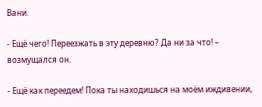Вани.

- Ещё чего! Переезжать в эту деревню? Да ни за что! – возмущался он.

- Ещё как переедем! Пока ты находишься на моём иждивении,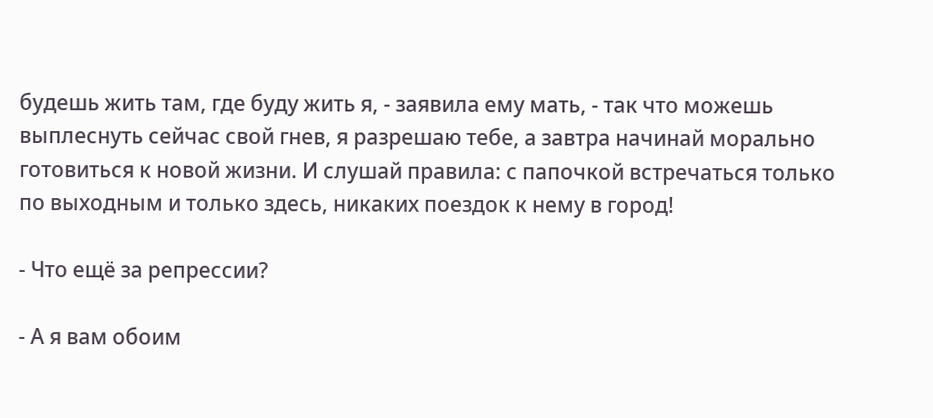будешь жить там, где буду жить я, - заявила ему мать, - так что можешь выплеснуть сейчас свой гнев, я разрешаю тебе, а завтра начинай морально готовиться к новой жизни. И слушай правила: с папочкой встречаться только по выходным и только здесь, никаких поездок к нему в город!

- Что ещё за репрессии?

- А я вам обоим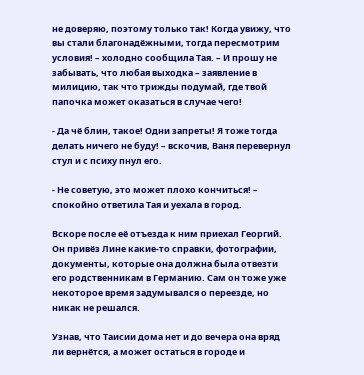не доверяю, поэтому только так! Когда увижу, что вы стали благонадёжными, тогда пересмотрим условия! – холодно сообщила Тая. – И прошу не забывать, что любая выходка – заявление в милицию, так что трижды подумай, где твой папочка может оказаться в случае чего!

- Да чё блин, такое! Одни запреты! Я тоже тогда делать ничего не буду! – вскочив, Ваня перевернул стул и с психу пнул его.

- Не советую, это может плохо кончиться! – спокойно ответила Тая и уехала в город.

Вскоре после её отъезда к ним приехал Георгий. Он привёз Лине какие-то справки, фотографии, документы, которые она должна была отвезти его родственникам в Германию. Сам он тоже уже некоторое время задумывался о переезде, но никак не решался.

Узнав, что Таисии дома нет и до вечера она вряд ли вернётся, а может остаться в городе и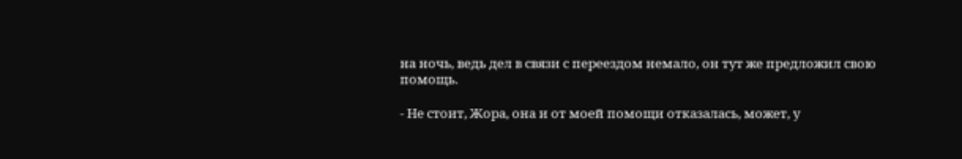на ночь, ведь дел в связи с переездом немало, он тут же предложил свою помощь.

- Не стоит, Жора, она и от моей помощи отказалась, может, у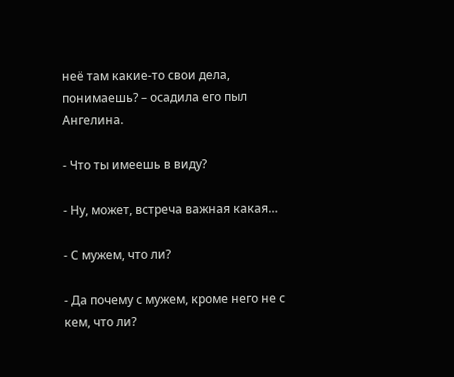неё там какие-то свои дела, понимаешь? – осадила его пыл Ангелина.

- Что ты имеешь в виду?

- Ну, может, встреча важная какая…

- С мужем, что ли?

- Да почему с мужем, кроме него не с кем, что ли?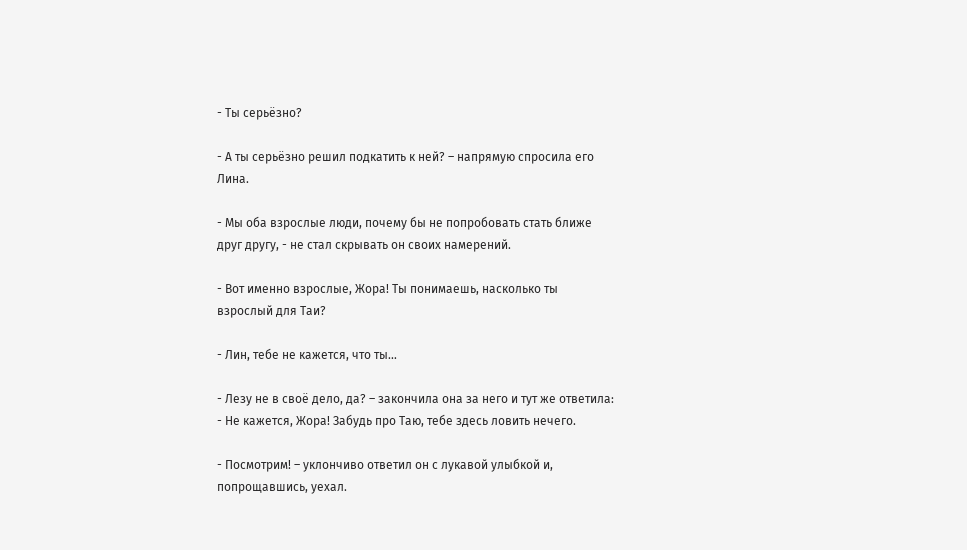- Ты серьёзно?

- А ты серьёзно решил подкатить к ней? – напрямую спросила его Лина.

- Мы оба взрослые люди, почему бы не попробовать стать ближе друг другу, - не стал скрывать он своих намерений.

- Вот именно взрослые, Жора! Ты понимаешь, насколько ты взрослый для Таи?

- Лин, тебе не кажется, что ты…

- Лезу не в своё дело, да? – закончила она за него и тут же ответила: - Не кажется, Жора! Забудь про Таю, тебе здесь ловить нечего.

- Посмотрим! – уклончиво ответил он с лукавой улыбкой и, попрощавшись, уехал.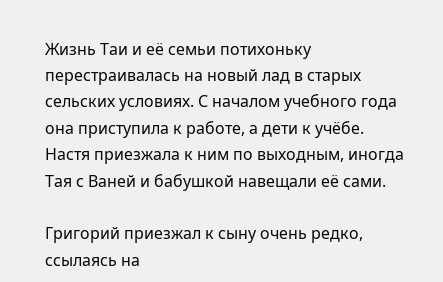Жизнь Таи и её семьи потихоньку перестраивалась на новый лад в старых сельских условиях. С началом учебного года она приступила к работе, а дети к учёбе. Настя приезжала к ним по выходным, иногда Тая с Ваней и бабушкой навещали её сами.

Григорий приезжал к сыну очень редко, ссылаясь на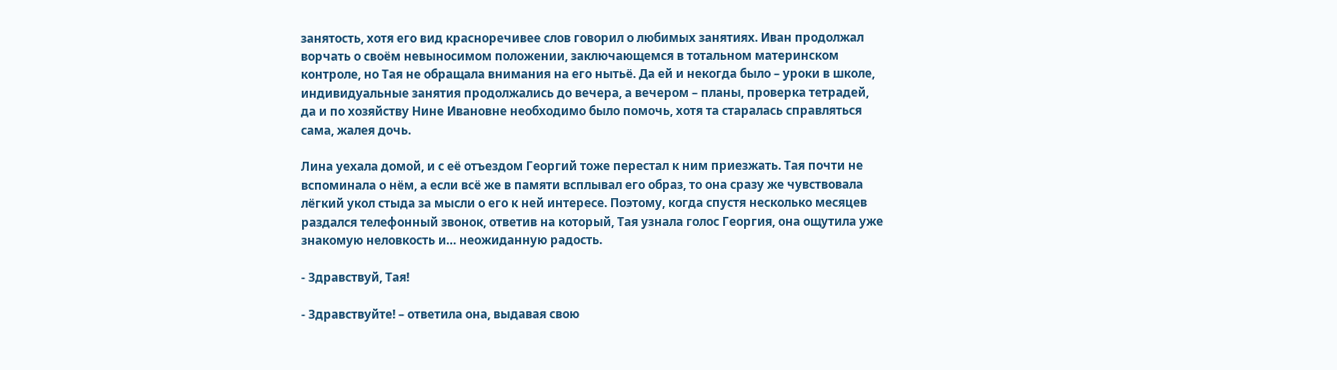занятость, хотя его вид красноречивее слов говорил о любимых занятиях. Иван продолжал ворчать о своём невыносимом положении, заключающемся в тотальном материнском контроле, но Тая не обращала внимания на его нытьё. Да ей и некогда было – уроки в школе, индивидуальные занятия продолжались до вечера, а вечером – планы, проверка тетрадей, да и по хозяйству Нине Ивановне необходимо было помочь, хотя та старалась справляться сама, жалея дочь.

Лина уехала домой, и с её отъездом Георгий тоже перестал к ним приезжать. Тая почти не вспоминала о нём, а если всё же в памяти всплывал его образ, то она сразу же чувствовала лёгкий укол стыда за мысли о его к ней интересе. Поэтому, когда спустя несколько месяцев раздался телефонный звонок, ответив на который, Тая узнала голос Георгия, она ощутила уже знакомую неловкость и… неожиданную радость.

- Здравствуй, Тая!

- Здравствуйте! – ответила она, выдавая свою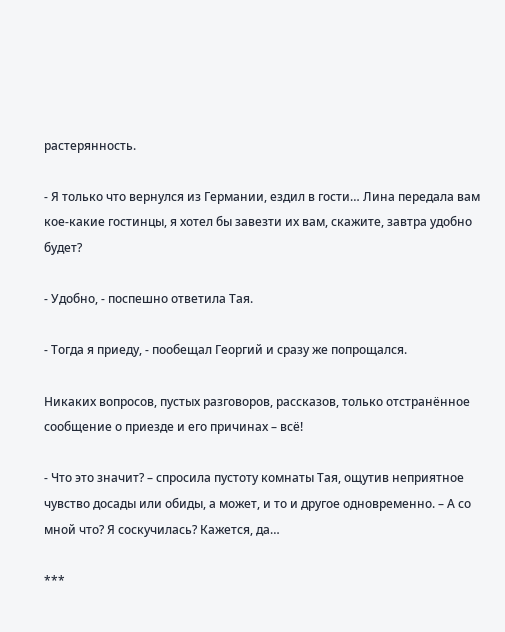растерянность.

- Я только что вернулся из Германии, ездил в гости… Лина передала вам кое-какие гостинцы, я хотел бы завезти их вам, скажите, завтра удобно будет?

- Удобно, - поспешно ответила Тая.

- Тогда я приеду, - пообещал Георгий и сразу же попрощался.

Никаких вопросов, пустых разговоров, рассказов, только отстранённое сообщение о приезде и его причинах – всё!

- Что это значит? – спросила пустоту комнаты Тая, ощутив неприятное чувство досады или обиды, а может, и то и другое одновременно. – А со мной что? Я соскучилась? Кажется, да…

***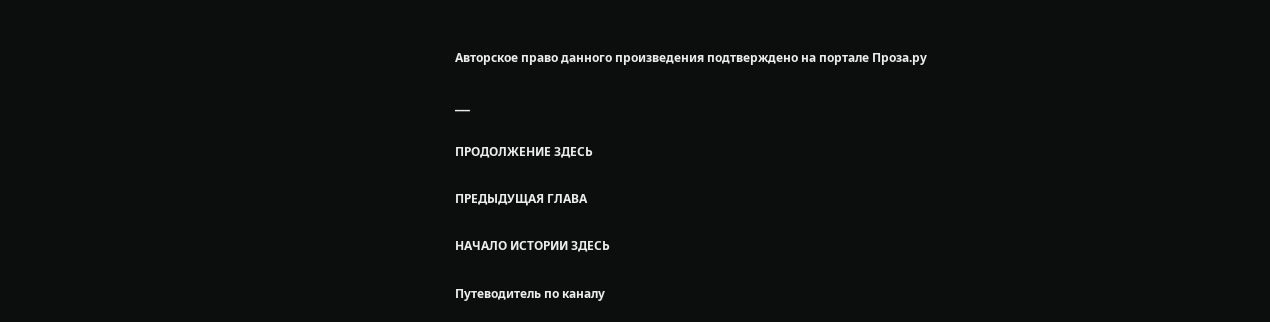Авторское право данного произведения подтверждено на портале Проза.ру

___

ПРОДОЛЖЕНИЕ ЗДЕСЬ

ПРЕДЫДУЩАЯ ГЛАВА

НАЧАЛО ИСТОРИИ ЗДЕСЬ

Путеводитель по каналу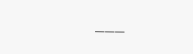___